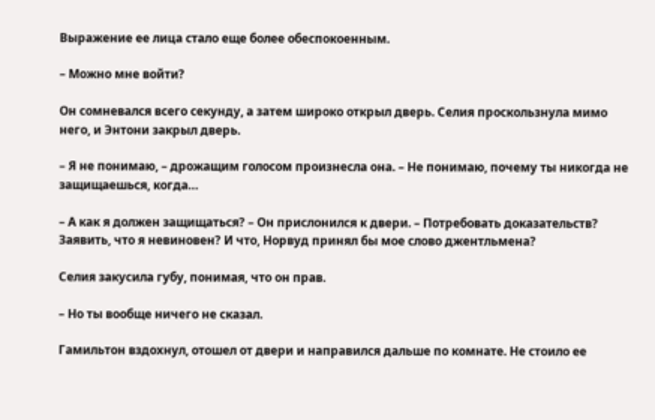Выражение ее лица стало еще более обеспокоенным.

– Можно мне войти?

Он сомневался всего секунду, а затем широко открыл дверь. Селия проскользнула мимо него, и Энтони закрыл дверь.

– Я не понимаю, – дрожащим голосом произнесла она. – Не понимаю, почему ты никогда не защищаешься, когда…

– А как я должен защищаться? – Он прислонился к двери. – Потребовать доказательств? Заявить, что я невиновен? И что, Норвуд принял бы мое слово джентльмена?

Селия закусила губу, понимая, что он прав.

– Но ты вообще ничего не сказал.

Гамильтон вздохнул, отошел от двери и направился дальше по комнате. Не стоило ее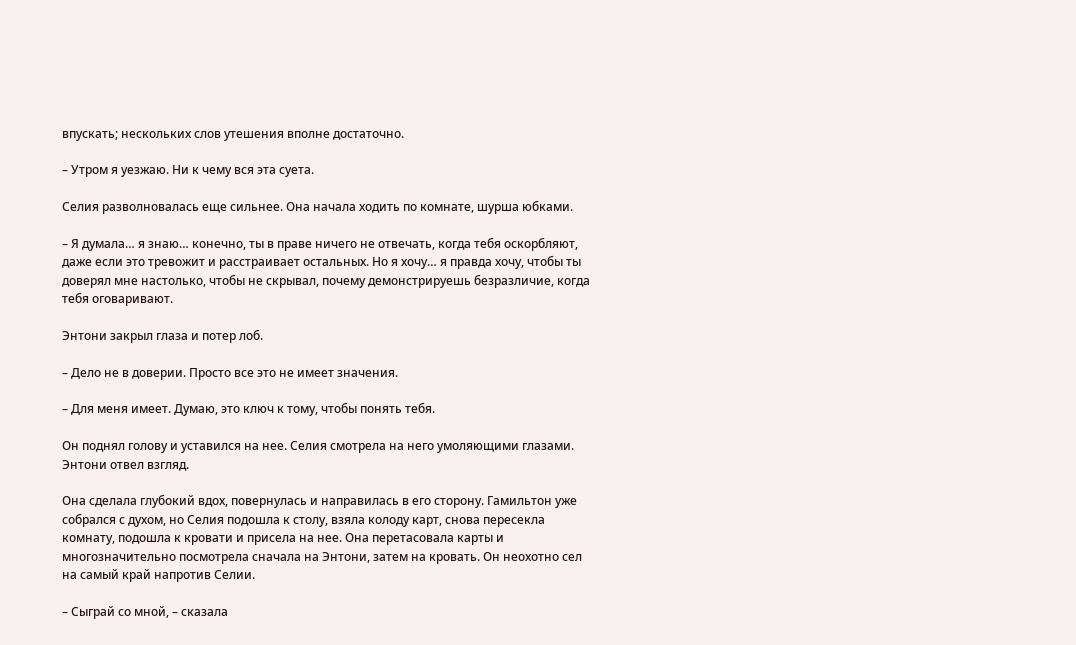впускать; нескольких слов утешения вполне достаточно.

– Утром я уезжаю. Ни к чему вся эта суета.

Селия разволновалась еще сильнее. Она начала ходить по комнате, шурша юбками.

– Я думала… я знаю… конечно, ты в праве ничего не отвечать, когда тебя оскорбляют, даже если это тревожит и расстраивает остальных. Но я хочу… я правда хочу, чтобы ты доверял мне настолько, чтобы не скрывал, почему демонстрируешь безразличие, когда тебя оговаривают.

Энтони закрыл глаза и потер лоб.

– Дело не в доверии. Просто все это не имеет значения.

– Для меня имеет. Думаю, это ключ к тому, чтобы понять тебя.

Он поднял голову и уставился на нее. Селия смотрела на него умоляющими глазами. Энтони отвел взгляд.

Она сделала глубокий вдох, повернулась и направилась в его сторону. Гамильтон уже собрался с духом, но Селия подошла к столу, взяла колоду карт, снова пересекла комнату, подошла к кровати и присела на нее. Она перетасовала карты и многозначительно посмотрела сначала на Энтони, затем на кровать. Он неохотно сел на самый край напротив Селии.

– Сыграй со мной, – сказала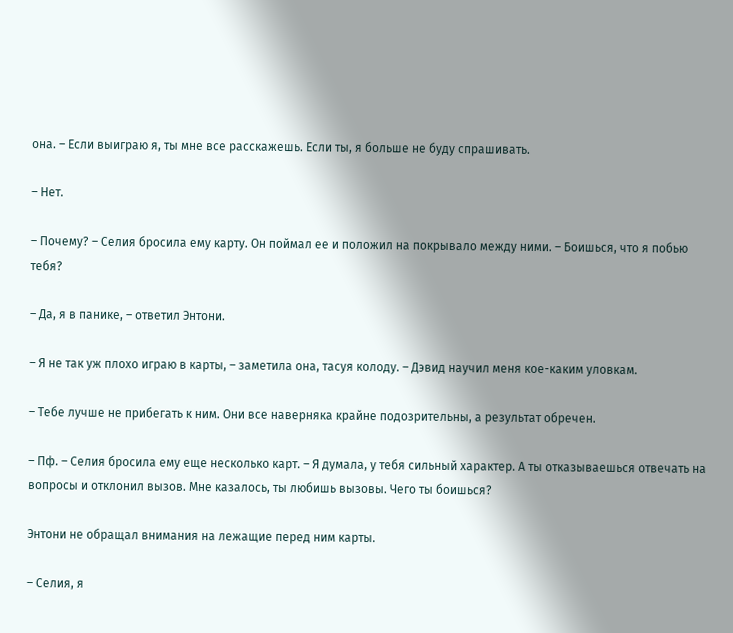она. – Если выиграю я, ты мне все расскажешь. Если ты, я больше не буду спрашивать.

– Нет.

– Почему? – Селия бросила ему карту. Он поймал ее и положил на покрывало между ними. – Боишься, что я побью тебя?

– Да, я в панике, – ответил Энтони.

– Я не так уж плохо играю в карты, – заметила она, тасуя колоду. – Дэвид научил меня кое-каким уловкам.

– Тебе лучше не прибегать к ним. Они все наверняка крайне подозрительны, а результат обречен.

– Пф. – Селия бросила ему еще несколько карт. – Я думала, у тебя сильный характер. А ты отказываешься отвечать на вопросы и отклонил вызов. Мне казалось, ты любишь вызовы. Чего ты боишься?

Энтони не обращал внимания на лежащие перед ним карты.

– Селия, я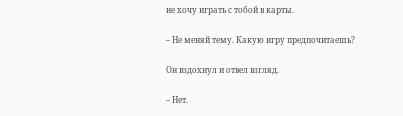не хочу играть с тобой в карты.

– Не меняй тему. Какую игру предпочитаешь?

Он вздохнул и отвел взгляд.

– Нет.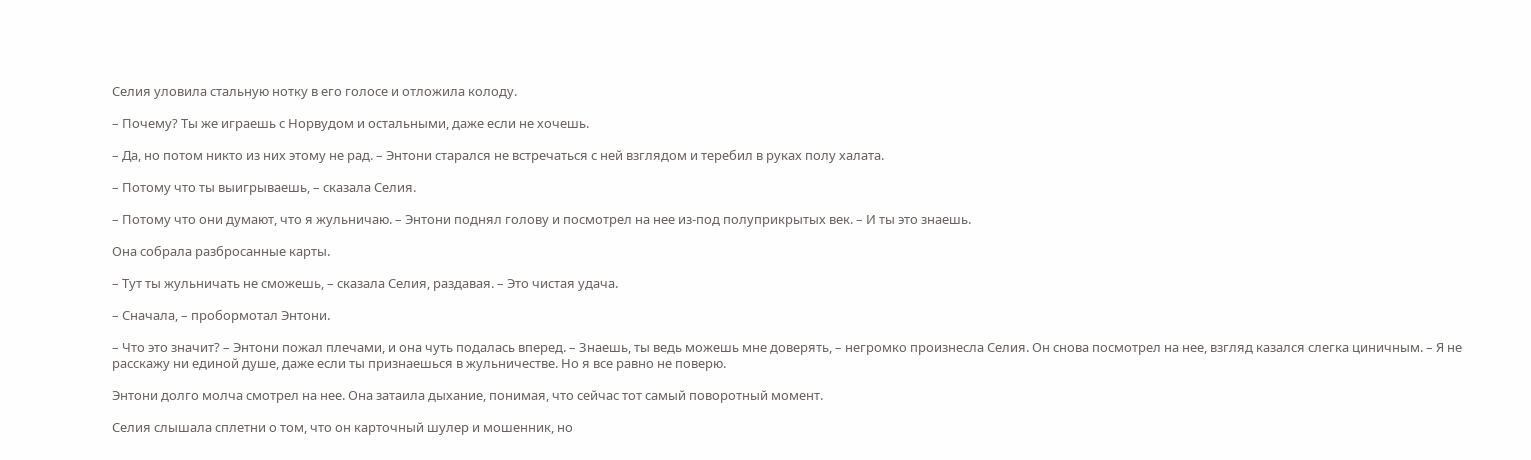Селия уловила стальную нотку в его голосе и отложила колоду.

– Почему? Ты же играешь с Норвудом и остальными, даже если не хочешь.

– Да, но потом никто из них этому не рад. – Энтони старался не встречаться с ней взглядом и теребил в руках полу халата.

– Потому что ты выигрываешь, – сказала Селия.

– Потому что они думают, что я жульничаю. – Энтони поднял голову и посмотрел на нее из-под полуприкрытых век. – И ты это знаешь.

Она собрала разбросанные карты.

– Тут ты жульничать не сможешь, – сказала Селия, раздавая. – Это чистая удача.

– Сначала, – пробормотал Энтони.

– Что это значит? – Энтони пожал плечами, и она чуть подалась вперед. – Знаешь, ты ведь можешь мне доверять, – негромко произнесла Селия. Он снова посмотрел на нее, взгляд казался слегка циничным. – Я не расскажу ни единой душе, даже если ты признаешься в жульничестве. Но я все равно не поверю.

Энтони долго молча смотрел на нее. Она затаила дыхание, понимая, что сейчас тот самый поворотный момент.

Селия слышала сплетни о том, что он карточный шулер и мошенник, но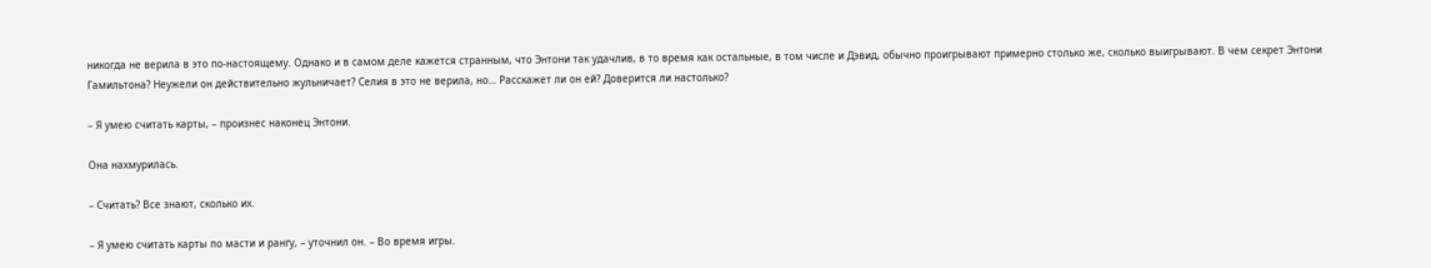никогда не верила в это по-настоящему. Однако и в самом деле кажется странным, что Энтони так удачлив, в то время как остальные, в том числе и Дэвид, обычно проигрывают примерно столько же, сколько выигрывают. В чем секрет Энтони Гамильтона? Неужели он действительно жульничает? Селия в это не верила, но… Расскажет ли он ей? Доверится ли настолько?

– Я умею считать карты, – произнес наконец Энтони.

Она нахмурилась.

– Считать? Все знают, сколько их.

– Я умею считать карты по масти и рангу, – уточнил он. – Во время игры.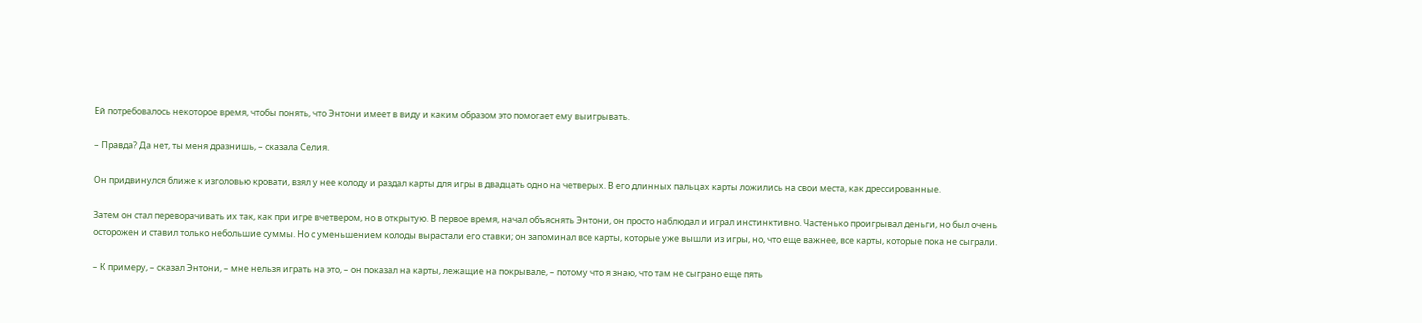Ей потребовалось некоторое время, чтобы понять, что Энтони имеет в виду и каким образом это помогает ему выигрывать.

– Правда? Да нет, ты меня дразнишь, – сказала Селия.

Он придвинулся ближе к изголовью кровати, взял у нее колоду и раздал карты для игры в двадцать одно на четверых. В его длинных пальцах карты ложились на свои места, как дрессированные.

Затем он стал переворачивать их так, как при игре вчетвером, но в открытую. В первое время, начал объяснять Энтони, он просто наблюдал и играл инстинктивно. Частенько проигрывал деньги, но был очень осторожен и ставил только небольшие суммы. Но с уменьшением колоды вырастали его ставки; он запоминал все карты, которые уже вышли из игры, но, что еще важнее, все карты, которые пока не сыграли.

– К примеру, – сказал Энтони, – мне нельзя играть на это, – он показал на карты, лежащие на покрывале, – потому что я знаю, что там не сыграно еще пять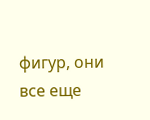фигур, они все еще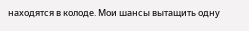находятся в колоде. Мои шансы вытащить одну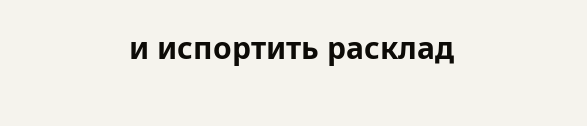и испортить расклад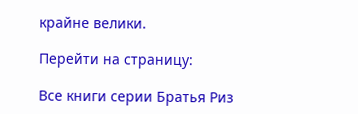крайне велики.

Перейти на страницу:

Все книги серии Братья Риз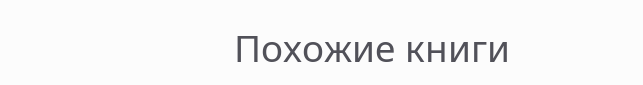Похожие книги